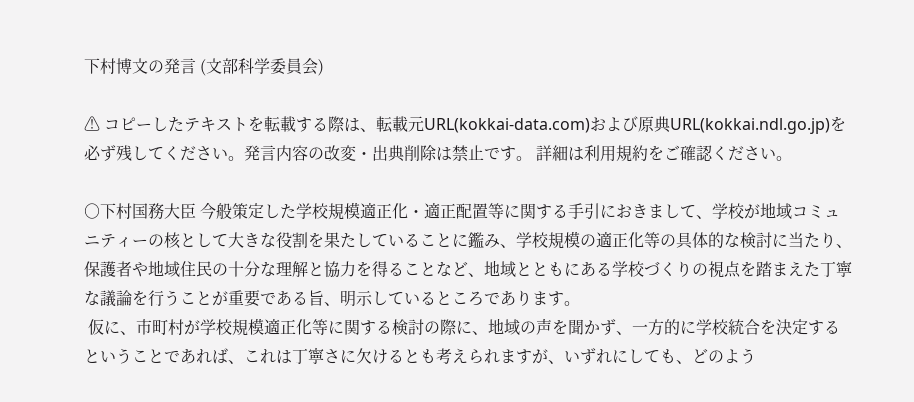下村博文の発言 (文部科学委員会)

⚠ コピーしたテキストを転載する際は、転載元URL(kokkai-data.com)および原典URL(kokkai.ndl.go.jp)を必ず残してください。発言内容の改変・出典削除は禁止です。 詳細は利用規約をご確認ください。

○下村国務大臣 今般策定した学校規模適正化・適正配置等に関する手引におきまして、学校が地域コミュニティーの核として大きな役割を果たしていることに鑑み、学校規模の適正化等の具体的な検討に当たり、保護者や地域住民の十分な理解と協力を得ることなど、地域とともにある学校づくりの視点を踏まえた丁寧な議論を行うことが重要である旨、明示しているところであります。
 仮に、市町村が学校規模適正化等に関する検討の際に、地域の声を聞かず、一方的に学校統合を決定するということであれば、これは丁寧さに欠けるとも考えられますが、いずれにしても、どのよう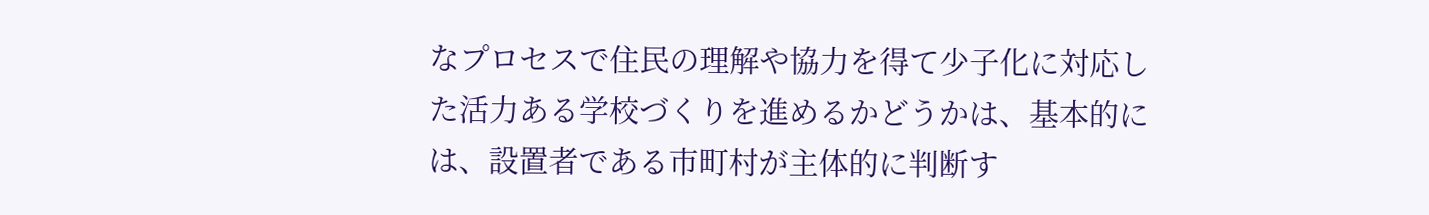なプロセスで住民の理解や協力を得て少子化に対応した活力ある学校づくりを進めるかどうかは、基本的には、設置者である市町村が主体的に判断す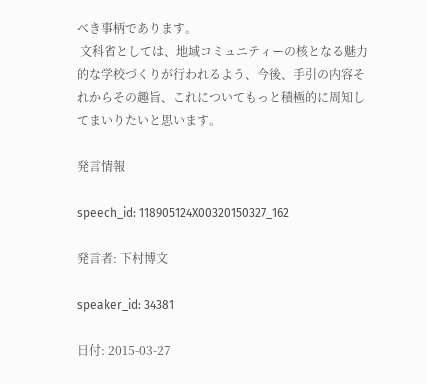べき事柄であります。
 文科省としては、地域コミュニティーの核となる魅力的な学校づくりが行われるよう、今後、手引の内容それからその趣旨、これについてもっと積極的に周知してまいりたいと思います。

発言情報

speech_id: 118905124X00320150327_162

発言者: 下村博文

speaker_id: 34381

日付: 2015-03-27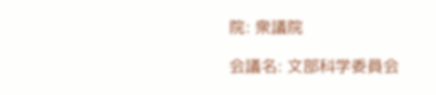院: 衆議院

会議名: 文部科学委員会